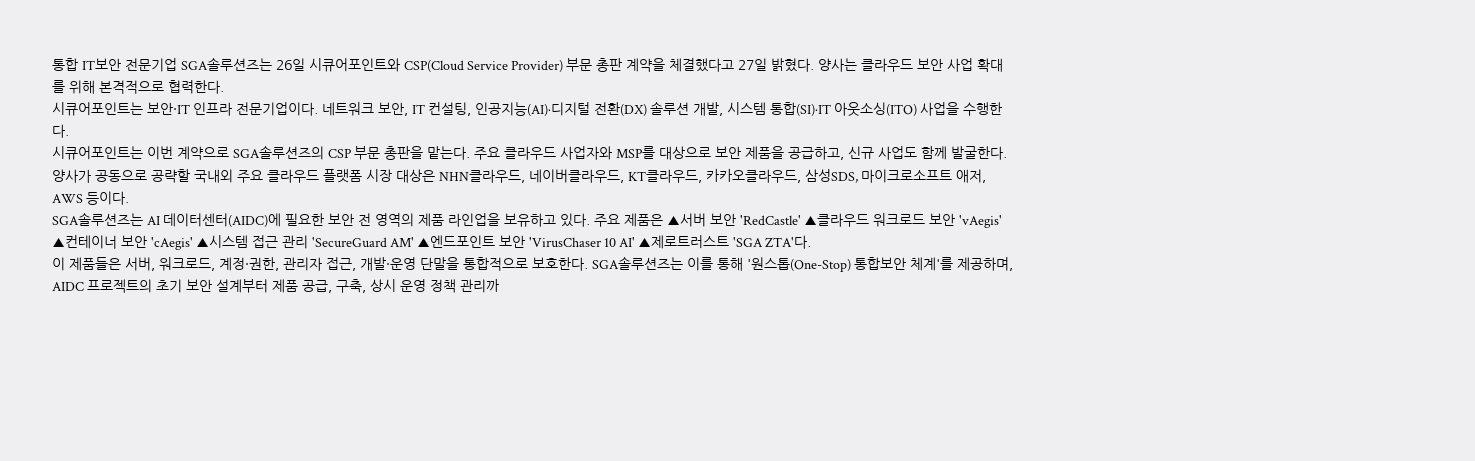통합 IT보안 전문기업 SGA솔루션즈는 26일 시큐어포인트와 CSP(Cloud Service Provider) 부문 총판 계약을 체결했다고 27일 밝혔다. 양사는 클라우드 보안 사업 확대를 위해 본격적으로 협력한다.
시큐어포인트는 보안·IT 인프라 전문기업이다. 네트워크 보안, IT 컨설팅, 인공지능(AI)·디지털 전환(DX) 솔루션 개발, 시스템 통합(SI)·IT 아웃소싱(ITO) 사업을 수행한다.
시큐어포인트는 이번 계약으로 SGA솔루션즈의 CSP 부문 총판을 맡는다. 주요 클라우드 사업자와 MSP를 대상으로 보안 제품을 공급하고, 신규 사업도 함께 발굴한다. 양사가 공동으로 공략할 국내외 주요 클라우드 플랫폼 시장 대상은 NHN클라우드, 네이버클라우드, KT클라우드, 카카오클라우드, 삼성SDS, 마이크로소프트 애저, AWS 등이다.
SGA솔루션즈는 AI 데이터센터(AIDC)에 필요한 보안 전 영역의 제품 라인업을 보유하고 있다. 주요 제품은 ▲서버 보안 'RedCastle' ▲클라우드 워크로드 보안 'vAegis' ▲컨테이너 보안 'cAegis' ▲시스템 접근 관리 'SecureGuard AM' ▲엔드포인트 보안 'VirusChaser 10 AI' ▲제로트러스트 'SGA ZTA'다.
이 제품들은 서버, 워크로드, 계정·권한, 관리자 접근, 개발·운영 단말을 통합적으로 보호한다. SGA솔루션즈는 이를 통해 '원스톱(One-Stop) 통합보안 체계'를 제공하며, AIDC 프로젝트의 초기 보안 설계부터 제품 공급, 구축, 상시 운영 정책 관리까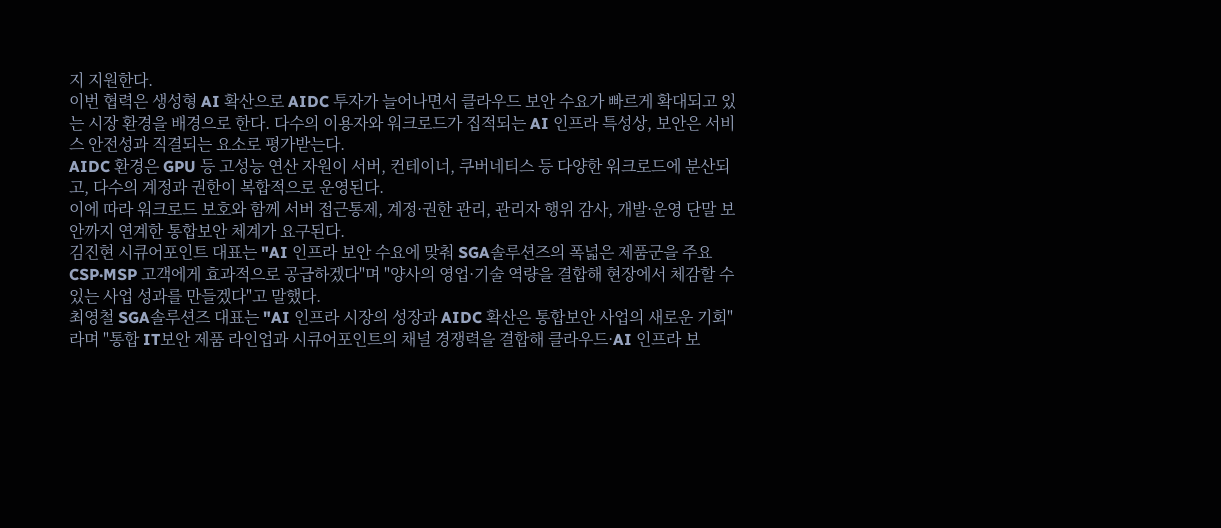지 지원한다.
이번 협력은 생성형 AI 확산으로 AIDC 투자가 늘어나면서 클라우드 보안 수요가 빠르게 확대되고 있는 시장 환경을 배경으로 한다. 다수의 이용자와 워크로드가 집적되는 AI 인프라 특성상, 보안은 서비스 안전성과 직결되는 요소로 평가받는다.
AIDC 환경은 GPU 등 고성능 연산 자원이 서버, 컨테이너, 쿠버네티스 등 다양한 워크로드에 분산되고, 다수의 계정과 권한이 복합적으로 운영된다.
이에 따라 워크로드 보호와 함께 서버 접근통제, 계정·권한 관리, 관리자 행위 감사, 개발·운영 단말 보안까지 연계한 통합보안 체계가 요구된다.
김진현 시큐어포인트 대표는 "AI 인프라 보안 수요에 맞춰 SGA솔루션즈의 폭넓은 제품군을 주요 CSP·MSP 고객에게 효과적으로 공급하겠다"며 "양사의 영업·기술 역량을 결합해 현장에서 체감할 수 있는 사업 성과를 만들겠다"고 말했다.
최영철 SGA솔루션즈 대표는 "AI 인프라 시장의 성장과 AIDC 확산은 통합보안 사업의 새로운 기회"라며 "통합 IT보안 제품 라인업과 시큐어포인트의 채널 경쟁력을 결합해 클라우드·AI 인프라 보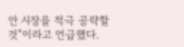안 시장을 적극 공략할 것"이라고 언급했다.